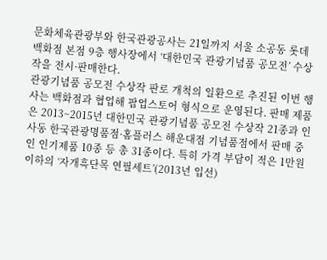문화체육관광부와 한국관광공사는 21일까지 서울 소공동 롯데백화점 본점 9층 행사장에서 ‘대한민국 관광기념품 공모전’ 수상작을 전시·판매한다.
관광기념품 공모전 수상작 판로 개척의 일환으로 추진된 이번 행사는 백화점과 협업해 팝업스토어 형식으로 운영된다. 판매 제품은 2013~2015년 대한민국 관광기념품 공모전 수상작 21종과 인사동 한국관광명품점·홈플러스 해운대점 기념품점에서 판매 중인 인기제품 10종 등 총 31종이다. 특히 가격 부담이 적은 1만원 이하의 ‘자개흑단목 연필세트’(2013년 입선)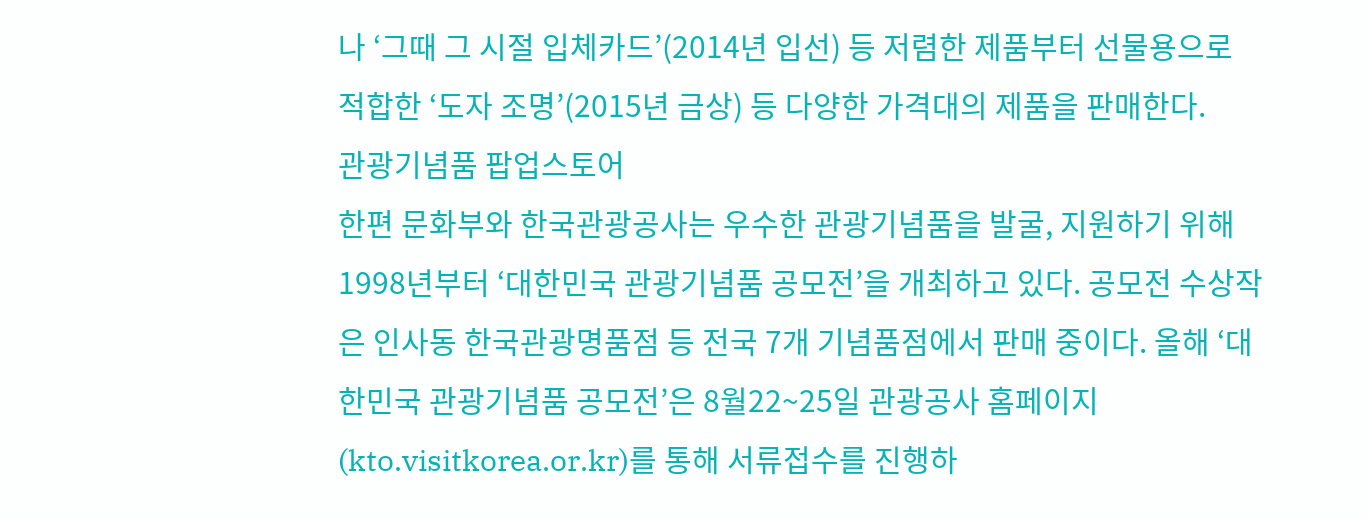나 ‘그때 그 시절 입체카드’(2014년 입선) 등 저렴한 제품부터 선물용으로 적합한 ‘도자 조명’(2015년 금상) 등 다양한 가격대의 제품을 판매한다.
관광기념품 팝업스토어
한편 문화부와 한국관광공사는 우수한 관광기념품을 발굴, 지원하기 위해 1998년부터 ‘대한민국 관광기념품 공모전’을 개최하고 있다. 공모전 수상작은 인사동 한국관광명품점 등 전국 7개 기념품점에서 판매 중이다. 올해 ‘대한민국 관광기념품 공모전’은 8월22~25일 관광공사 홈페이지(kto.visitkorea.or.kr)를 통해 서류접수를 진행하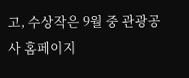고, 수상작은 9월 중 관광공사 홈페이지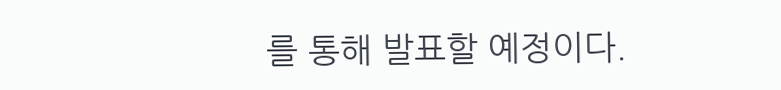를 통해 발표할 예정이다.